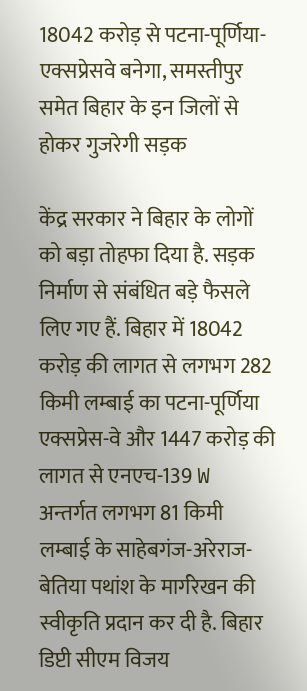18042 करोड़ से पटना-पूर्णिया-एक्सप्रेसवे बनेगा, समस्तीपुर समेत बिहार के इन जिलों से होकर गुजरेगी सड़क

केंद्र सरकार ने बिहार के लोगों को बड़ा तोहफा दिया है. सड़क निर्माण से संबंधित बड़े फैसले लिए गए हैं. बिहार में 18042 करोड़ की लागत से लगभग 282 किमी लम्बाई का पटना-पूर्णिया एक्सप्रेस-वे और 1447 करोड़ की लागत से एनएच-139 W अन्तर्गत लगभग 81 किमी लम्बाई के साहेबगंज-अरेराज-बेतिया पथांश के मार्गरेखन की स्वीकृति प्रदान कर दी है. बिहार डिप्टी सीएम विजय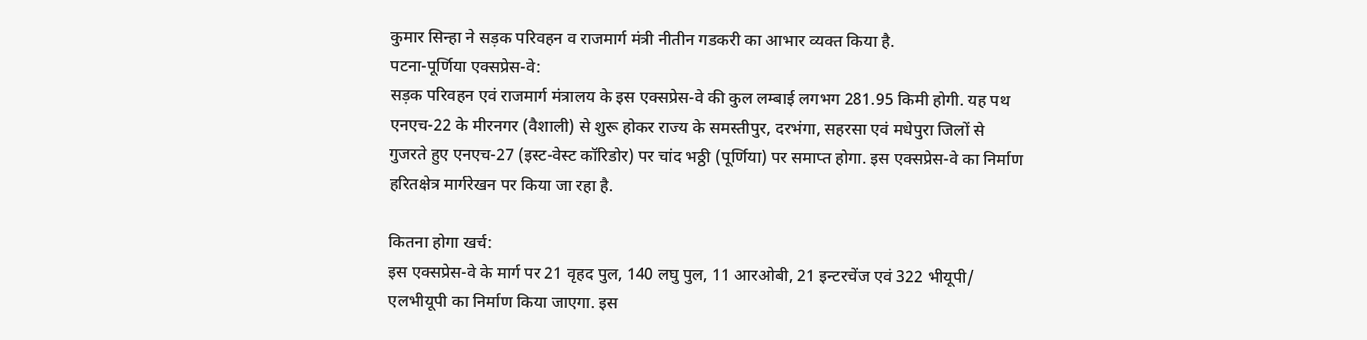कुमार सिन्हा ने सड़क परिवहन व राजमार्ग मंत्री नीतीन गडकरी का आभार व्यक्त किया है.
पटना-पूर्णिया एक्सप्रेस-वे:
सड़क परिवहन एवं राजमार्ग मंत्रालय के इस एक्सप्रेस-वे की कुल लम्बाई लगभग 281.95 किमी होगी. यह पथ एनएच-22 के मीरनगर (वैशाली) से शुरू होकर राज्य के समस्तीपुर, दरभंगा, सहरसा एवं मधेपुरा जिलों से गुजरते हुए एनएच-27 (इस्ट-वेस्ट कॉरिडोर) पर चांद भठ्ठी (पूर्णिया) पर समाप्त होगा. इस एक्सप्रेस-वे का निर्माण हरितक्षेत्र मार्गरेखन पर किया जा रहा है.

कितना होगा खर्च:
इस एक्सप्रेस-वे के मार्ग पर 21 वृहद पुल, 140 लघु पुल, 11 आरओबी, 21 इन्टरचेंज एवं 322 भीयूपी/ एलभीयूपी का निर्माण किया जाएगा. इस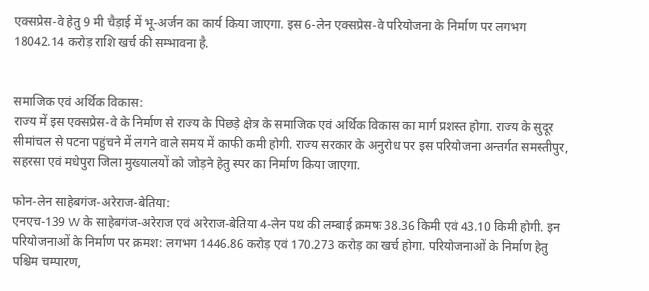एक्सप्रेस-वे हेतु 9 मी चैड़ाई में भू-अर्जन का कार्य किया जाएगा. इस 6-लेन एक्सप्रेस-वे परियोजना के निर्माण पर लगभग 18042.14 करोड़ राशि खर्च की सम्भावना है.


समाजिक एवं अर्थिक विकास:
राज्य में इस एक्सप्रेस-वे के निर्माण से राज्य के पिछड़े क्षेत्र के समाजिक एवं अर्थिक विकास का मार्ग प्रशस्त होगा. राज्य के सुदूर सीमांचल से पटना पहुंचने में लगने वाले समय में काफी कमी होगी. राज्य सरकार के अनुरोध पर इस परियोजना अन्तर्गत समस्तीपुर, सहरसा एवं मधेपुरा जिला मुख्यालयों को जोड़ने हेतु स्पर का निर्माण किया जाएगा.

फोन-लेन साहेबगंज-अरेराज-बेतिया:
एनएच-139 W के साहेबगंज-अरेराज एवं अरेराज-बेतिया 4-लेन पथ की लम्बाई क्रमषः 38.36 किमी एवं 43.10 किमी होगी. इन परियोजनाओं के निर्माण पर क्रमश: लगभग 1446.86 करोड़ एवं 170.273 करोड़ का खर्च होगा. परियोजनाओं के निर्माण हेतु पश्चिम चम्पारण,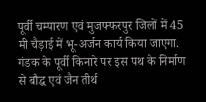पूर्वी चम्पारण एवं मुजफ्फरपुर जिलों में 45 मी चैड़ाई में भू-अर्जन कार्य किया जाएगा. गंडक के पूर्वी किनारे पर इस पथ के निर्माण से बौद्ध एवं जैन तीर्थ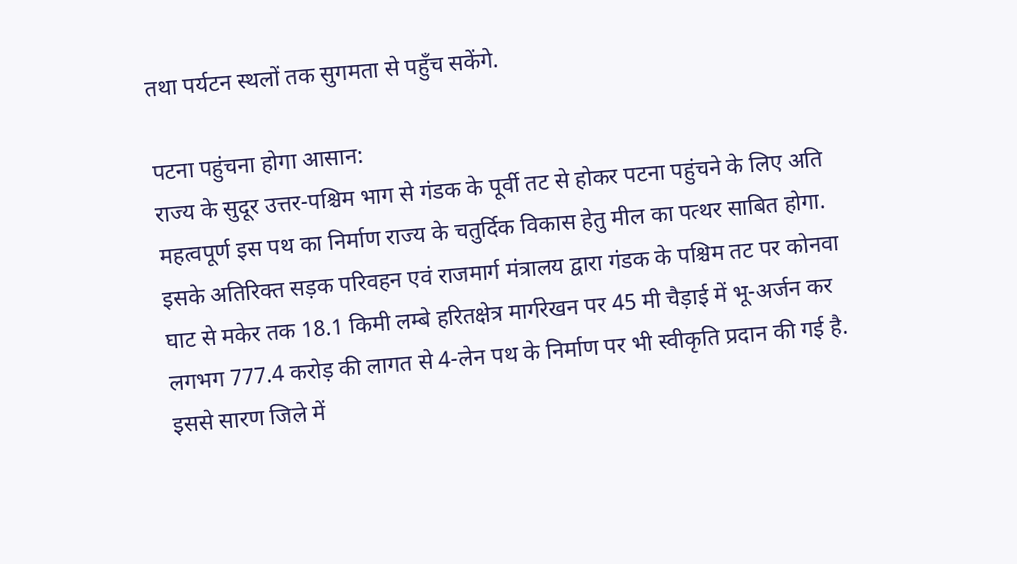तथा पर्यटन स्थलों तक सुगमता से पहुँच सकेंगे.

पटना पहुंचना होगा आसान:
राज्य के सुदूर उत्तर-पश्चिम भाग से गंडक के पूर्वी तट से होकर पटना पहुंचने के लिए अति महत्वपूर्ण इस पथ का निर्माण राज्य के चतुर्दिक विकास हेतु मील का पत्थर साबित होगा. इसके अतिरिक्त सड़क परिवहन एवं राजमार्ग मंत्रालय द्वारा गंडक के पश्चिम तट पर कोनवा घाट से मकेर तक 18.1 किमी लम्बे हरितक्षेत्र मार्गरेखन पर 45 मी चैड़ाई में भू-अर्जन कर लगभग 777.4 करोड़ की लागत से 4-लेन पथ के निर्माण पर भी स्वीकृति प्रदान की गई है. इससे सारण जिले में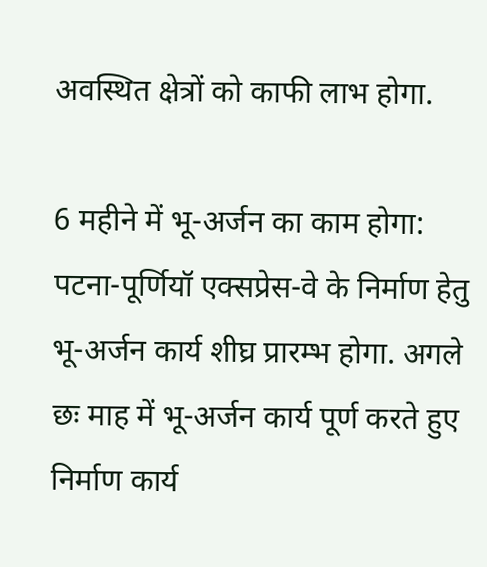अवस्थित क्षेत्रों को काफी लाभ होगा.

6 महीने में भू-अर्जन का काम होगा:
पटना-पूर्णियॉ एक्सप्रेस-वे के निर्माण हेतु भू-अर्जन कार्य शीघ्र प्रारम्भ होगा. अगले छः माह में भू-अर्जन कार्य पूर्ण करते हुए निर्माण कार्य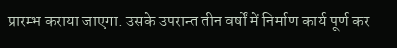प्रारम्भ कराया जाएगा. उसके उपरान्त तीन वर्षों में निर्माण कार्य पूर्ण कर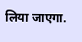लिया जाएगा.